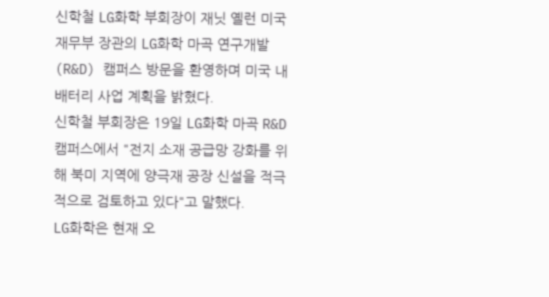신학철 LG화학 부회장이 재닛 옐런 미국 재무부 장관의 LG화학 마곡 연구개발(R&D) 캠퍼스 방문을 환영하며 미국 내 배터리 사업 계획을 밝혔다.
신학철 부회장은 19일 LG화학 마곡 R&D 캠퍼스에서 "전지 소재 공급망 강화를 위해 북미 지역에 양극재 공장 신설을 적극적으로 검토하고 있다"고 말했다.
LG화학은 현재 오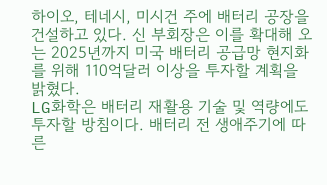하이오, 테네시, 미시건 주에 배터리 공장을 건설하고 있다. 신 부회장은 이를 확대해 오는 2025년까지 미국 배터리 공급망 현지화를 위해 110억달러 이상을 투자할 계획을 밝혔다.
LG화학은 배터리 재활용 기술 및 역량에도 투자할 방침이다. 배터리 전 생애주기에 따른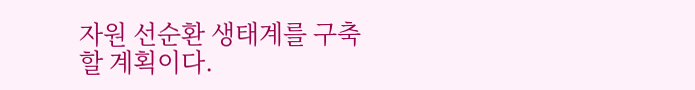자원 선순환 생태계를 구축할 계획이다.